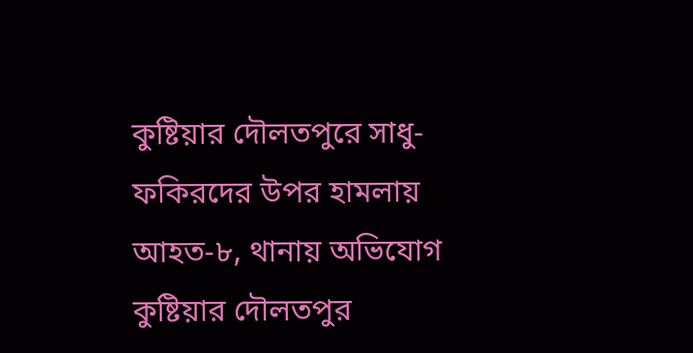কুষ্টিয়ার দৌলতপুরে সাধু-ফকিরদের উপর হামলায় আহত-৮, থানায় অভিযোগ
কুষ্টিয়ার দৌলতপুর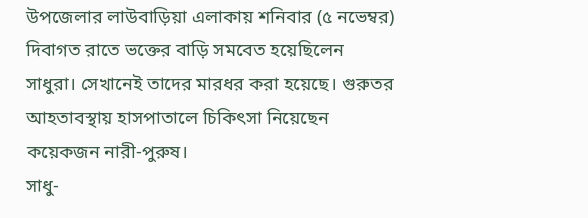উপজেলার লাউবাড়িয়া এলাকায় শনিবার (৫ নভেম্বর) দিবাগত রাতে ভক্তের বাড়ি সমবেত হয়েছিলেন সাধুরা। সেখানেই তাদের মারধর করা হয়েছে। গুরুতর আহতাবস্থায় হাসপাতালে চিকিৎসা নিয়েছেন কয়েকজন নারী-পুরুষ।
সাধু-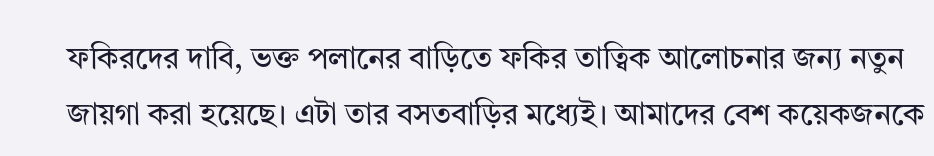ফকিরদের দাবি, ভক্ত পলানের বাড়িতে ফকির তাত্বিক আলোচনার জন্য নতুন জায়গা করা হয়েছে। এটা তার বসতবাড়ির মধ্যেই। আমাদের বেশ কয়েকজনকে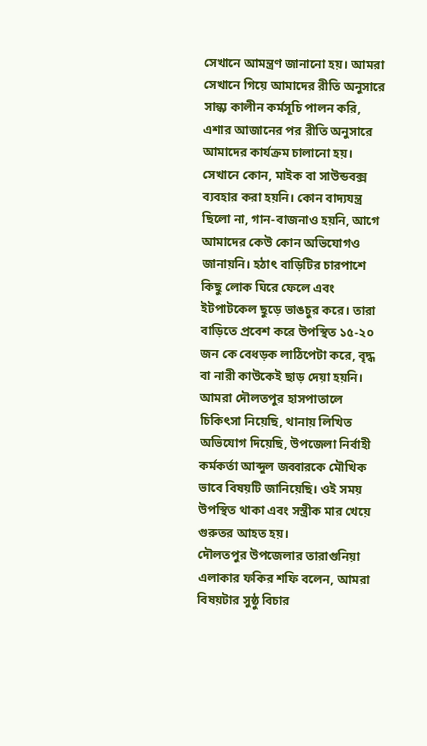সেখানে আমন্ত্রণ জানানো হয়। আমরা সেখানে গিয়ে আমাদের রীতি অনুসারে সান্ধ্য কালীন কর্মসূচি পালন করি, এশার আজানের পর রীতি অনুসারে আমাদের কার্যক্রম চালানো হয়। সেখানে কোন, মাইক বা সাউন্ডবক্স ব্যবহার করা হয়নি। কোন বাদ্যযন্ত্র ছিলো না, গান-বাজনাও হয়নি, আগে আমাদের কেউ কোন অভিযোগও জানায়নি। হঠাৎ বাড়িটির চারপাশে কিছু লোক ঘিরে ফেলে এবং ইটপাটকেল ছুড়ে ভাঙচুর করে। তারা বাড়িতে প্রবেশ করে উপস্থিত ১৫-২০ জন কে বেধড়ক লাঠিপেটা করে, বৃদ্ধ বা নারী কাউকেই ছাড় দেয়া হয়নি। আমরা দৌলতপুর হাসপাতালে চিকিৎসা নিয়েছি, থানায় লিখিত অভিযোগ দিয়েছি, উপজেলা নির্বাহী কর্মকর্তা আব্দুল জব্বারকে মৌখিক ভাবে বিষয়টি জানিয়েছি। ওই সময় উপস্থিত থাকা এবং সস্ত্রীক মার খেয়ে গুরুতর আহত হয়।
দৌলতপুর উপজেলার তারাগুনিয়া এলাকার ফকির শফি বলেন, আমরা বিষয়টার সুষ্ঠু বিচার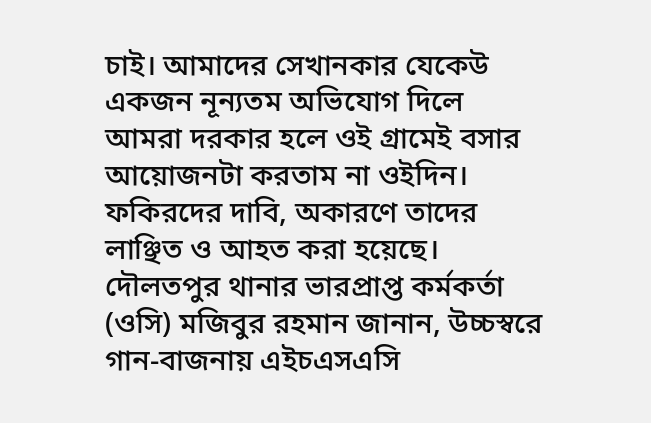চাই। আমাদের সেখানকার যেকেউ একজন নূন্যতম অভিযোগ দিলে আমরা দরকার হলে ওই গ্রামেই বসার আয়োজনটা করতাম না ওইদিন। ফকিরদের দাবি, অকারণে তাদের লাঞ্ছিত ও আহত করা হয়েছে।
দৌলতপুর থানার ভারপ্রাপ্ত কর্মকর্তা (ওসি) মজিবুর রহমান জানান, উচ্চস্বরে গান-বাজনায় এইচএসএসি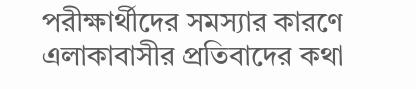পরীক্ষার্থীদের সমস্যার কারণে এলাকাবাসীর প্রতিবাদের কথা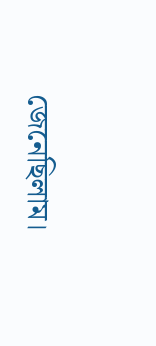জেনেছিলাম।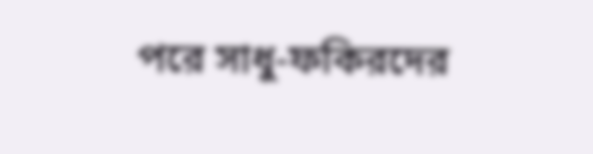পরে সাধু-ফকিরদের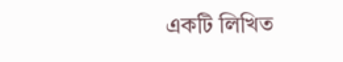একটি লিখিত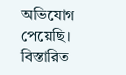অভিযোগ পেয়েছি। বিস্তারিত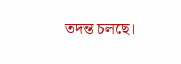তদন্ত চলছে।